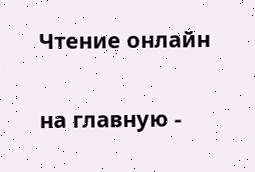Чтение онлайн

на главную -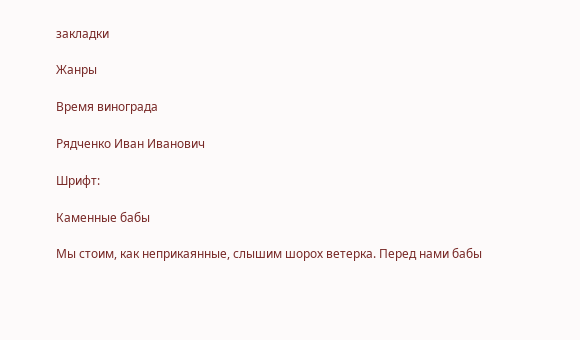закладки

Жанры

Время винограда

Рядченко Иван Иванович

Шрифт:

Каменные бабы

Мы стоим, как неприкаянные, слышим шорох ветерка. Перед нами бабы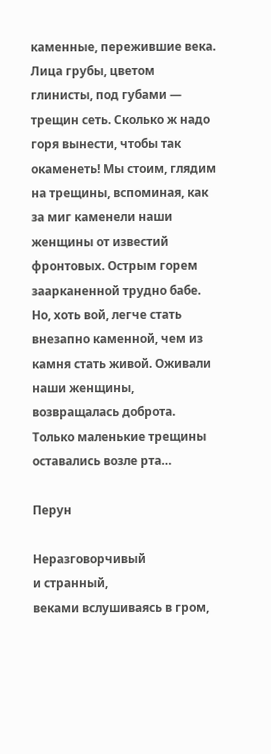каменные, пережившие века. Лица грубы, цветом глинисты, под губами — трещин сеть. Сколько ж надо горя вынести, чтобы так окаменеть! Мы стоим, глядим на трещины, вспоминая, как за миг каменели наши женщины от известий фронтовых. Острым горем заарканенной трудно бабе. Но, хоть вой, легче стать внезапно каменной, чем из камня стать живой. Оживали наши женщины, возвращалась доброта. Только маленькие трещины оставались возле рта…

Перун

Неразговорчивый
и странный,
веками вслушиваясь в гром,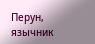Перун, язычник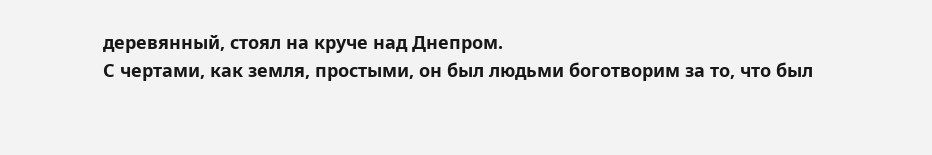деревянный, стоял на круче над Днепром.
С чертами, как земля, простыми, он был людьми боготворим за то, что был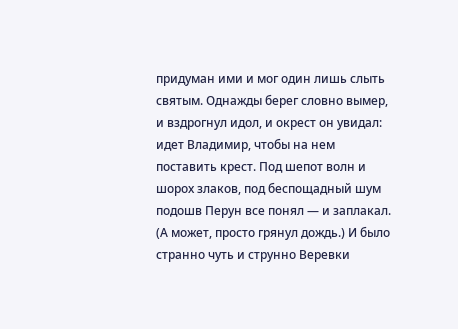придуман ими и мог один лишь слыть святым. Однажды берег словно вымер, и вздрогнул идол, и окрест он увидал: идет Владимир, чтобы на нем поставить крест. Под шепот волн и шорох злаков, под беспощадный шум подошв Перун все понял — и заплакал. (А может, просто грянул дождь.) И было странно чуть и струнно Веревки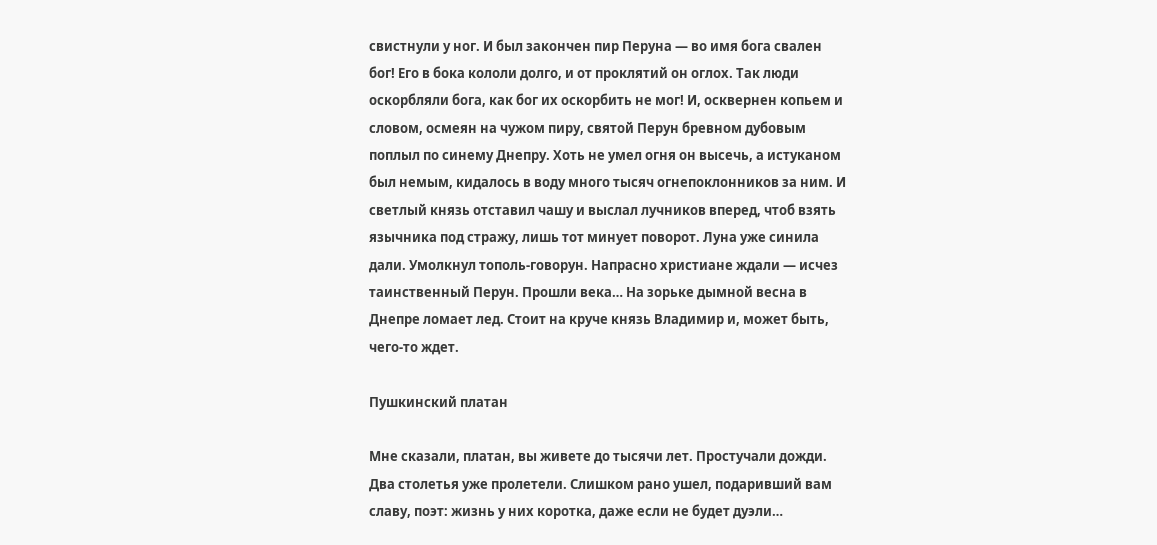свистнули у ног. И был закончен пир Перуна — во имя бога свален бог! Его в бока кололи долго, и от проклятий он оглох. Так люди оскорбляли бога, как бог их оскорбить не мог! И, осквернен копьем и словом, осмеян на чужом пиру, святой Перун бревном дубовым поплыл по синему Днепру. Хоть не умел огня он высечь, а истуканом был немым, кидалось в воду много тысяч огнепоклонников за ним. И светлый князь отставил чашу и выслал лучников вперед, чтоб взять язычника под стражу, лишь тот минует поворот. Луна уже синила дали. Умолкнул тополь-говорун. Напрасно христиане ждали — исчез таинственный Перун. Прошли века… На зорьке дымной весна в Днепре ломает лед. Стоит на круче князь Владимир и, может быть, чего-то ждет.

Пушкинский платан

Мне сказали, платан, вы живете до тысячи лет. Простучали дожди. Два столетья уже пролетели. Слишком рано ушел, подаривший вам славу, поэт: жизнь у них коротка, даже если не будет дуэли…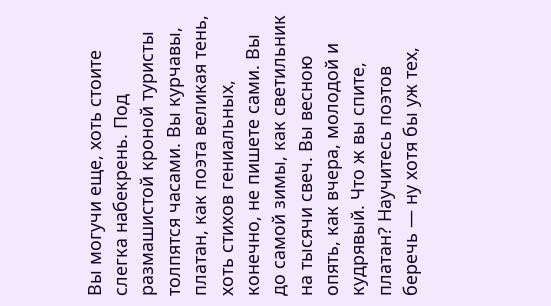Вы могучи еще, хоть стоите слегка набекрень. Под размашистой кроной туристы толпятся часами. Вы курчавы, платан, как поэта великая тень, хоть стихов гениальных, конечно, не пишете сами. Вы до самой зимы, как светильник на тысячи свеч. Вы весною опять, как вчера, молодой и кудрявый. Что ж вы спите, платан? Научитесь поэтов беречь — ну хотя бы уж тех,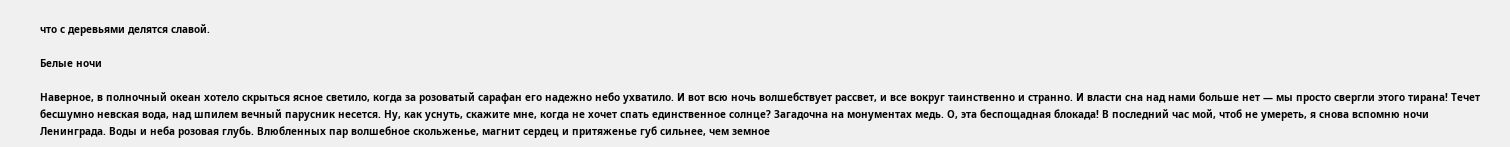что с деревьями делятся славой.

Белые ночи

Наверное, в полночный океан хотело скрыться ясное светило, когда за розоватый сарафан его надежно небо ухватило. И вот всю ночь волшебствует рассвет, и все вокруг таинственно и странно. И власти сна над нами больше нет — мы просто свергли этого тирана! Течет бесшумно невская вода, над шпилем вечный парусник несется. Ну, как уснуть, скажите мне, когда не хочет спать единственное солнце? Загадочна на монументах медь. О, эта беспощадная блокада! В последний час мой, чтоб не умереть, я снова вспомню ночи Ленинграда. Воды и неба розовая глубь. Влюбленных пар волшебное скольженье, магнит сердец и притяженье губ сильнее, чем земное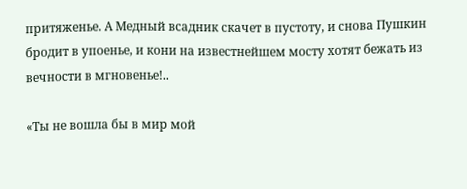притяженье. А Медный всадник скачет в пустоту, и снова Пушкин бродит в упоенье, и кони на известнейшем мосту хотят бежать из вечности в мгновенье!..

«Ты не вошла бы в мир мой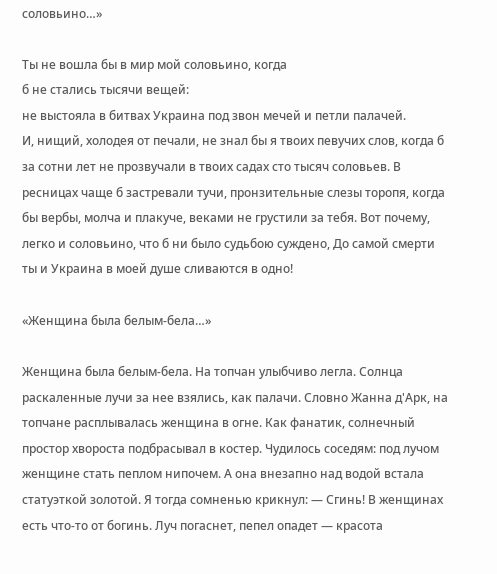соловьино…»

Ты не вошла бы в мир мой соловьино, когда
б не стались тысячи вещей:
не выстояла в битвах Украина под звон мечей и петли палачей.
И, нищий, холодея от печали, не знал бы я твоих певучих слов, когда б за сотни лет не прозвучали в твоих садах сто тысяч соловьев. В ресницах чаще б застревали тучи, пронзительные слезы торопя, когда бы вербы, молча и плакуче, веками не грустили за тебя. Вот почему, легко и соловьино, что б ни было судьбою суждено, До самой смерти ты и Украина в моей душе сливаются в одно!

«Женщина была белым-бела…»

Женщина была белым-бела. На топчан улыбчиво легла. Солнца раскаленные лучи за нее взялись, как палачи. Словно Жанна д'Арк, на топчане расплывалась женщина в огне. Как фанатик, солнечный простор хвороста подбрасывал в костер. Чудилось соседям: под лучом женщине стать пеплом нипочем. А она внезапно над водой встала статуэткой золотой. Я тогда сомненью крикнул: — Сгинь! В женщинах есть что-то от богинь. Луч погаснет, пепел опадет — красота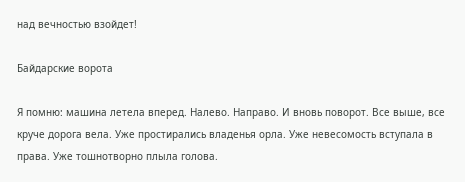над вечностью взойдет!

Байдарские ворота

Я помню: машина летела вперед. Налево. Направо. И вновь поворот. Все выше, все круче дорога вела. Уже простирались владенья орла. Уже невесомость вступала в права. Уже тошнотворно плыла голова.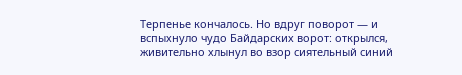Терпенье кончалось. Но вдруг поворот — и вспыхнуло чудо Байдарских ворот: открылся, живительно хлынул во взор сиятельный синий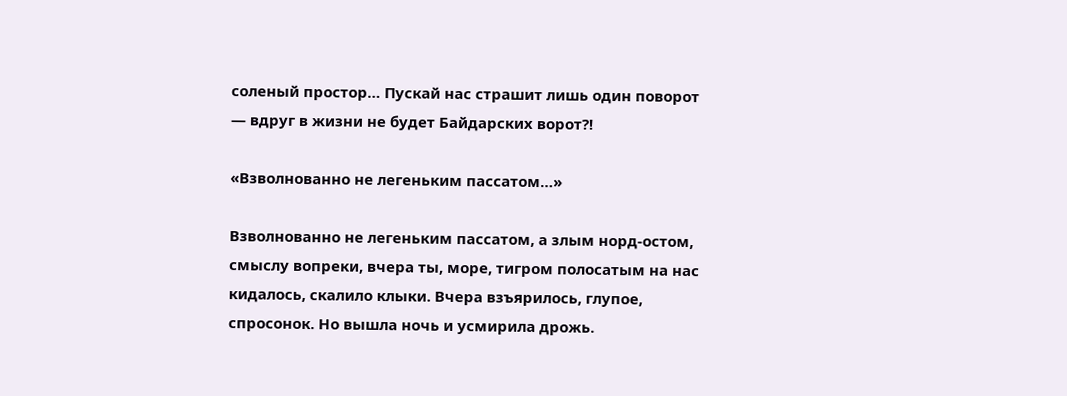соленый простор… Пускай нас страшит лишь один поворот — вдруг в жизни не будет Байдарских ворот?!

«Взволнованно не легеньким пассатом…»

Взволнованно не легеньким пассатом, а злым норд-остом, смыслу вопреки, вчера ты, море, тигром полосатым на нас кидалось, скалило клыки. Вчера взъярилось, глупое, спросонок. Но вышла ночь и усмирила дрожь.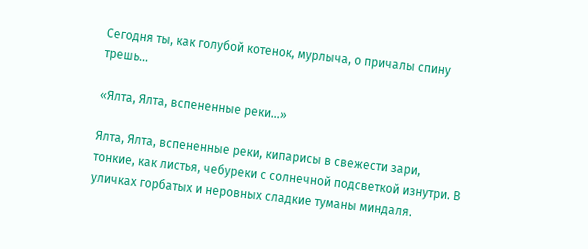Сегодня ты, как голубой котенок, мурлыча, о причалы спину трешь…

«Ялта, Ялта, вспененные реки…»

Ялта, Ялта, вспененные реки, кипарисы в свежести зари, тонкие, как листья, чебуреки с солнечной подсветкой изнутри. В уличках горбатых и неровных сладкие туманы миндаля.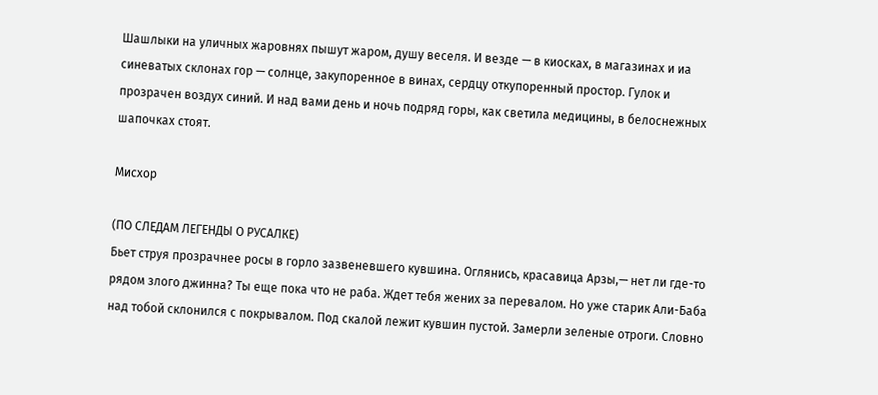Шашлыки на уличных жаровнях пышут жаром, душу веселя. И везде — в киосках, в магазинах и иа синеватых склонах гор — солнце, закупоренное в винах, сердцу откупоренный простор. Гулок и прозрачен воздух синий. И над вами день и ночь подряд горы, как светила медицины, в белоснежных шапочках стоят.

Мисхор

(ПО СЛЕДАМ ЛЕГЕНДЫ О РУСАЛКЕ)
Бьет струя прозрачнее росы в горло зазвеневшего кувшина. Оглянись, красавица Арзы,— нет ли где-то рядом злого джинна? Ты еще пока что не раба. Ждет тебя жених за перевалом. Но уже старик Али-Баба над тобой склонился с покрывалом. Под скалой лежит кувшин пустой. Замерли зеленые отроги. Словно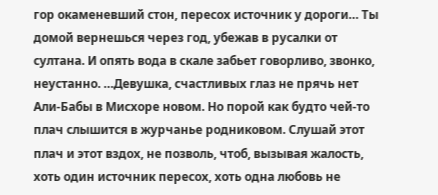гор окаменевший стон, пересох источник у дороги… Ты домой вернешься через год, убежав в русалки от султана. И опять вода в скале забьет говорливо, звонко, неустанно. …Девушка, счастливых глаз не прячь нет Али-Бабы в Мисхоре новом. Но порой как будто чей-то плач слышится в журчанье родниковом. Слушай этот плач и этот вздох, не позволь, чтоб, вызывая жалость, хоть один источник пересох, хоть одна любовь не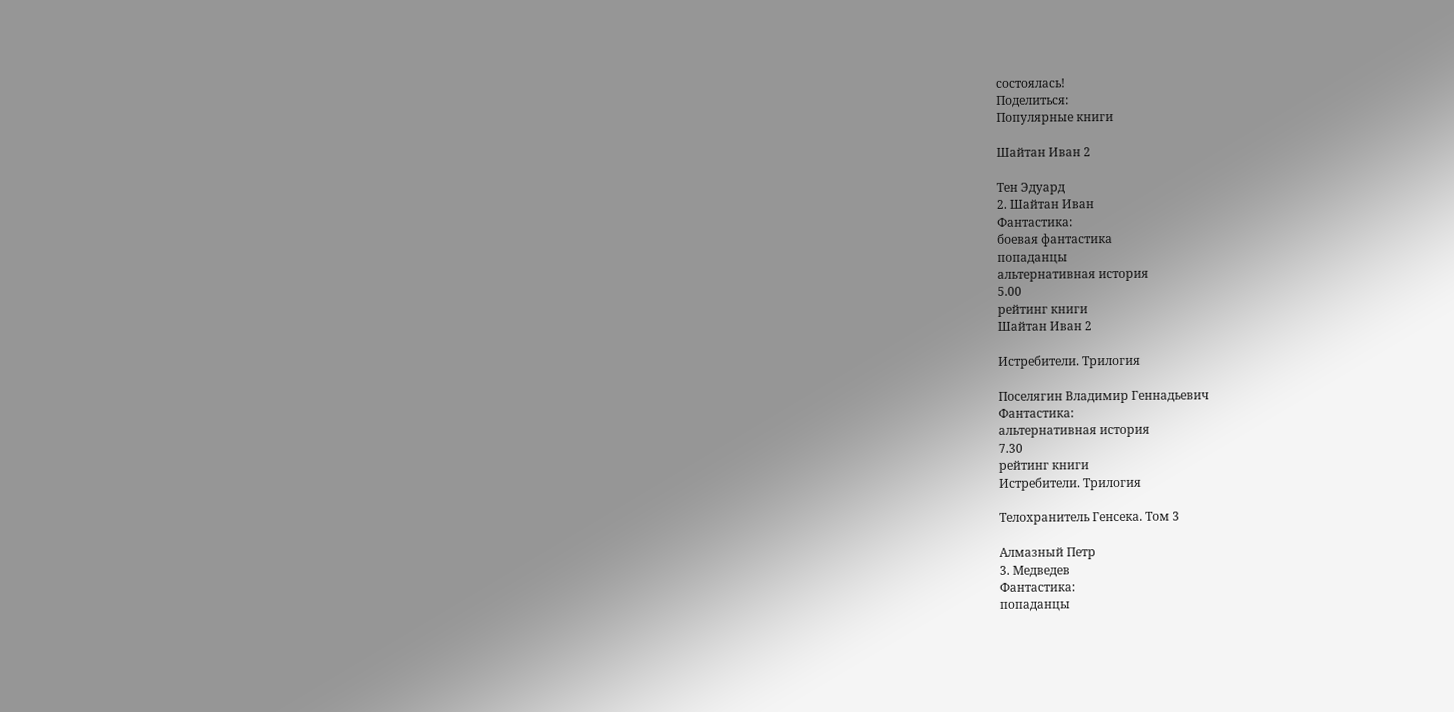состоялась!
Поделиться:
Популярные книги

Шайтан Иван 2

Тен Эдуард
2. Шайтан Иван
Фантастика:
боевая фантастика
попаданцы
альтернативная история
5.00
рейтинг книги
Шайтан Иван 2

Истребители. Трилогия

Поселягин Владимир Геннадьевич
Фантастика:
альтернативная история
7.30
рейтинг книги
Истребители. Трилогия

Телохранитель Генсека. Том 3

Алмазный Петр
3. Медведев
Фантастика:
попаданцы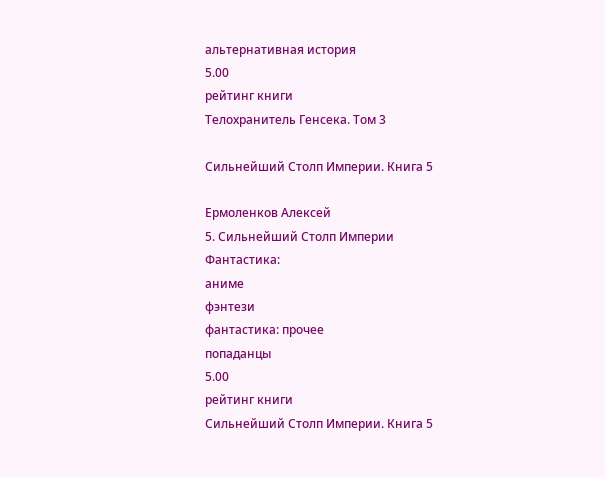альтернативная история
5.00
рейтинг книги
Телохранитель Генсека. Том 3

Сильнейший Столп Империи. Книга 5

Ермоленков Алексей
5. Сильнейший Столп Империи
Фантастика:
аниме
фэнтези
фантастика: прочее
попаданцы
5.00
рейтинг книги
Сильнейший Столп Империи. Книга 5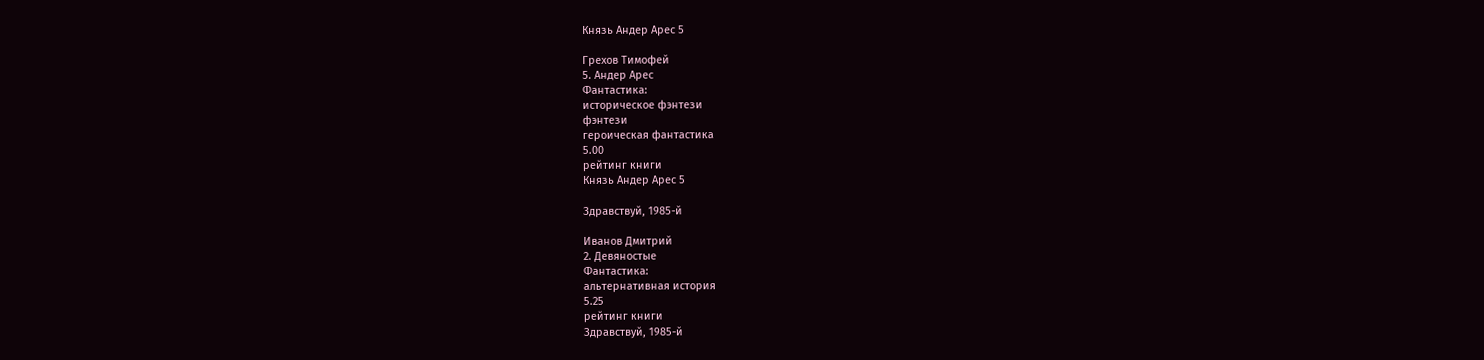Князь Андер Арес 5

Грехов Тимофей
5. Андер Арес
Фантастика:
историческое фэнтези
фэнтези
героическая фантастика
5.00
рейтинг книги
Князь Андер Арес 5

Здравствуй, 1985-й

Иванов Дмитрий
2. Девяностые
Фантастика:
альтернативная история
5.25
рейтинг книги
Здравствуй, 1985-й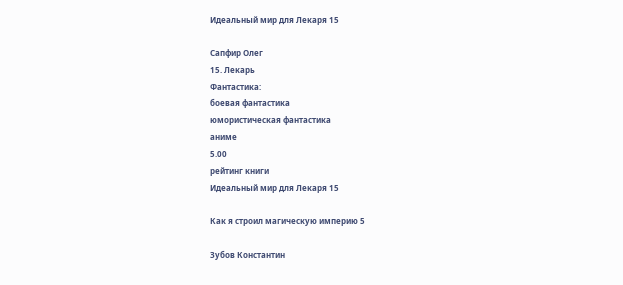Идеальный мир для Лекаря 15

Сапфир Олег
15. Лекарь
Фантастика:
боевая фантастика
юмористическая фантастика
аниме
5.00
рейтинг книги
Идеальный мир для Лекаря 15

Как я строил магическую империю 5

Зубов Константин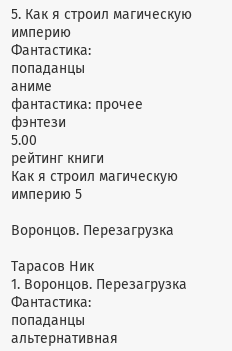5. Как я строил магическую империю
Фантастика:
попаданцы
аниме
фантастика: прочее
фэнтези
5.00
рейтинг книги
Как я строил магическую империю 5

Воронцов. Перезагрузка

Тарасов Ник
1. Воронцов. Перезагрузка
Фантастика:
попаданцы
альтернативная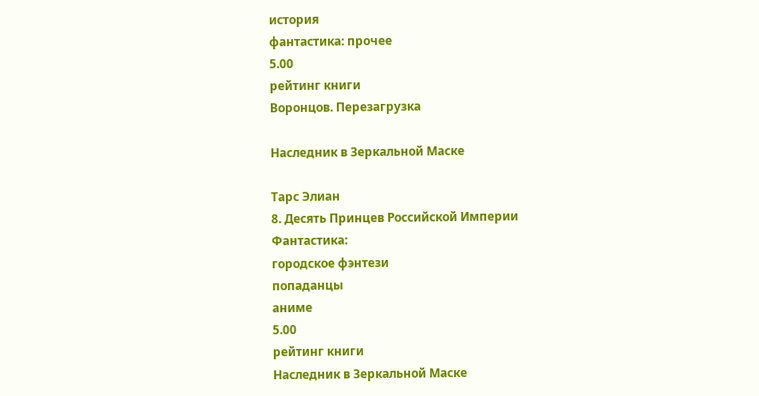история
фантастика: прочее
5.00
рейтинг книги
Воронцов. Перезагрузка

Наследник в Зеркальной Маске

Тарс Элиан
8. Десять Принцев Российской Империи
Фантастика:
городское фэнтези
попаданцы
аниме
5.00
рейтинг книги
Наследник в Зеркальной Маске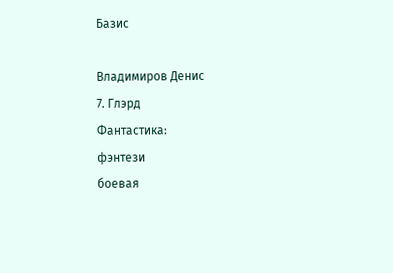Базис

Владимиров Денис
7. Глэрд
Фантастика:
фэнтези
боевая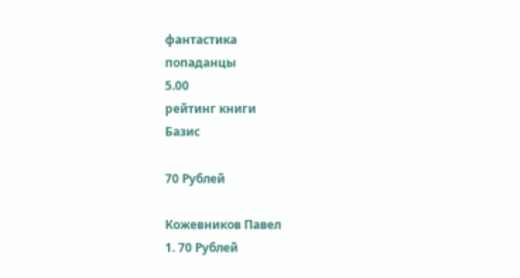фантастика
попаданцы
5.00
рейтинг книги
Базис

70 Рублей

Кожевников Павел
1. 70 Рублей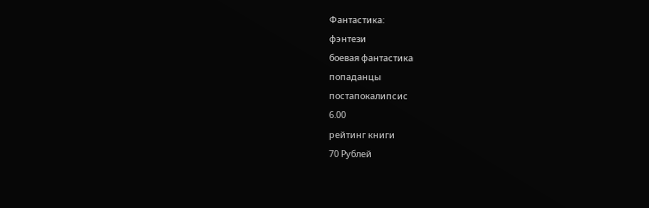Фантастика:
фэнтези
боевая фантастика
попаданцы
постапокалипсис
6.00
рейтинг книги
70 Рублей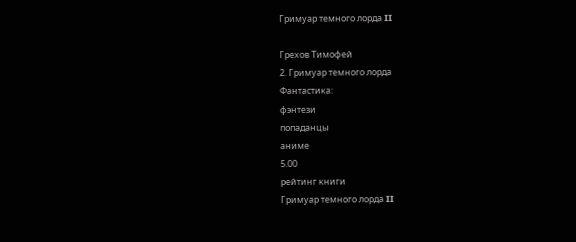Гримуар темного лорда II

Грехов Тимофей
2. Гримуар темного лорда
Фантастика:
фэнтези
попаданцы
аниме
5.00
рейтинг книги
Гримуар темного лорда II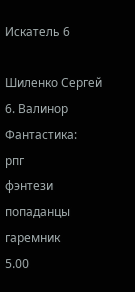Искатель 6

Шиленко Сергей
6. Валинор
Фантастика:
рпг
фэнтези
попаданцы
гаремник
5.00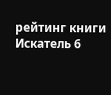рейтинг книги
Искатель 6